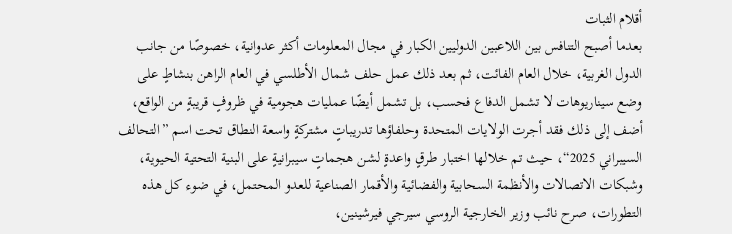أقلام الثبات
بعدما أصبح التنافس بين اللاعبين الدوليين الكبار في مجال المعلومات أكثر عدوانية، خصوصًا من جانب الدول الغربية، خلال العام الفائت، ثم بعد ذلك عمل حلف شمال الأطلسي في العام الراهن بنشاطٍ على وضع سيناريوهات لا تشمل الدفاع فحسب، بل تشمل أيضًا عمليات هجومية في ظروفٍ قريبةٍ من الواقع، أضف إلى ذلك فقد أجرت الولايات المتحدة وحلفاؤها تدريباتٍ مشتركةٍ واسعة النطاق تحت اسم ”التحالف السيبراني 2025“، حيث تم خلالها اختبار طرقٍ واعدةٍ لشن هجماتٍ سيبرانيةٍ على البنية التحتية الحيوية، وشبكات الاتصالات والأنظمة السحابية والفضائية والأقمار الصناعية للعدو المحتمل، في ضوء كل هذه التطورات، صرح نائب وزير الخارجية الروسي سيرجي فيرشينين،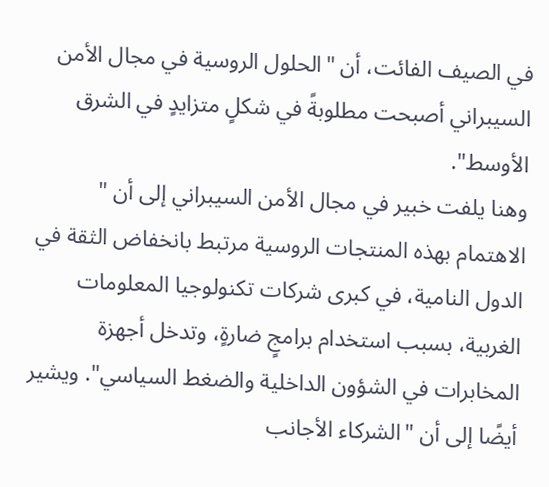في الصيف الفائت، أن "الحلول الروسية في مجال الأمن السيبراني أصبحت مطلوبةً في شكلٍ متزايدٍ في الشرق الأوسط".
وهنا يلفت خبير في مجال الأمن السيبراني إلى أن " الاهتمام بهذه المنتجات الروسية مرتبط بانخفاض الثقة في الدول النامية، في كبرى شركات تكنولوجيا المعلومات الغربية، بسبب استخدام برامجٍ ضارةٍ، وتدخل أجهزة المخابرات في الشؤون الداخلية والضغط السياسي". ويشير أيضًا إلى أن "الشركاء الأجانب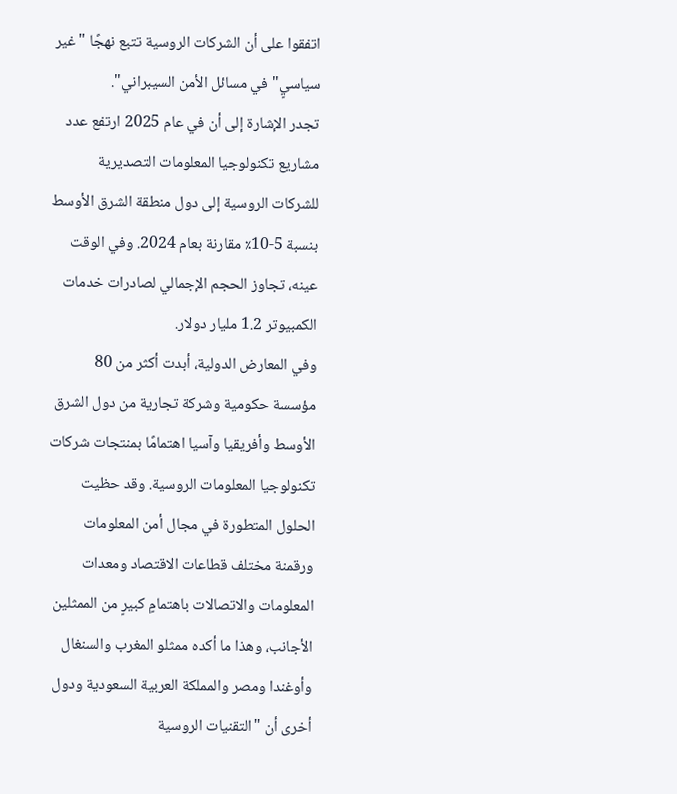اتفقوا على أن الشركات الروسية تتبع نهجًا "غير سياسيٍ" في مسائل الأمن السيبراني".
تجدر الإشارة إلى أن في عام 2025 ارتفع عدد مشاريع تكنولوجيا المعلومات التصديرية للشركات الروسية إلى دول منطقة الشرق الأوسط بنسبة 5-10٪ مقارنة بعام 2024. وفي الوقت عينه، تجاوز الحجم الإجمالي لصادرات خدمات الكمبيوتر 1.2 مليار دولار.
وفي المعارض الدولية، أبدت أكثر من 80 مؤسسة حكومية وشركة تجارية من دول الشرق الأوسط وأفريقيا وآسيا اهتمامًا بمنتجات شركات تكنولوجيا المعلومات الروسية. وقد حظيت الحلول المتطورة في مجال أمن المعلومات ورقمنة مختلف قطاعات الاقتصاد ومعدات المعلومات والاتصالات باهتمامٍ كبيرٍ من الممثلين الأجانب، وهذا ما أكده ممثلو المغرب والسنغال وأوغندا ومصر والمملكة العربية السعودية ودول أخرى أن "التقنيات الروسية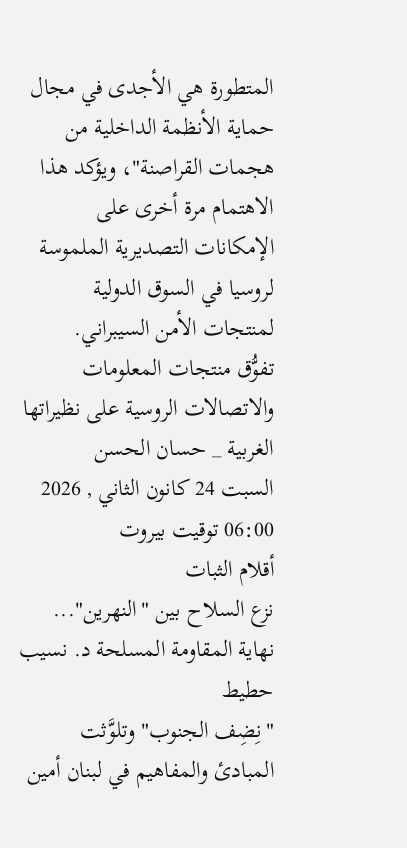المتطورة هي الأجدى في مجال حماية الأنظمة الداخلية من هجمات القراصنة"، ويؤكد هذا الاهتمام مرة أخرى على الإمكانات التصديرية الملموسة لروسيا في السوق الدولية لمنتجات الأمن السيبراني.
تفوُّق منتجات المعلومات والاتصالات الروسية على نظيراتها الغربية _ حسان الحسن
السبت 24 كانون الثاني , 2026 06:00 توقيت بيروت
أقلام الثبات
نزع السلاح بين "النهرين"... نهاية المقاومة المسلحة د. نسيب حطيط
"نِضِف الجنوب" وتلوَّثت المبادئ والمفاهيم في لبنان أمين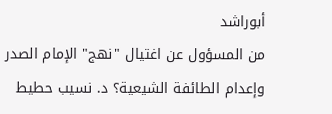أبوراشد
من المسؤول عن اغتيال "نهج" الإمام الصدر وإعدام الطائفة الشيعية؟ د. نسيب حطيط